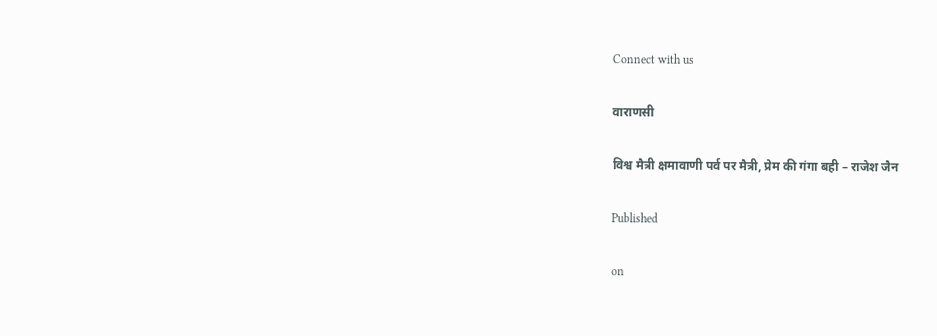Connect with us

वाराणसी

विश्व मैत्री क्षमावाणी पर्व पर मैत्री, प्रेम की गंगा बही – राजेश जैन

Published

on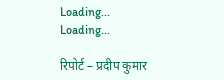Loading...
Loading...

रिपोर्ट – प्रदीप कुमार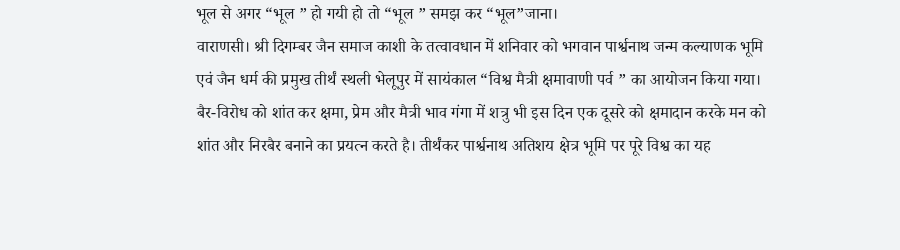भूल से अगर “भूल ” हो गयी हो तो “भूल ” समझ कर “भूल”जाना।
वाराणसी। श्री दिगम्बर जैन समाज काशी के तत्वावधान में शनिवार को भगवान पार्श्वनाथ जन्म कल्याणक भूमि एवं जैन धर्म की प्रमुख तीर्थं स्थली भेलूपुर में सायंकाल “विश्व मैत्री क्षमावाणी पर्व ” का आयोजन किया गया। बैर-विरोध को शांत कर क्षमा, प्रेम और मैत्री भाव गंगा में शत्रु भी इस दिन एक दूसरे को क्षमादान करके मन को शांत और निरबैर बनाने का प्रयत्न करते है। तीर्थंकर पार्श्वनाथ अतिशय क्षेत्र भूमि पर पूरे विश्व का यह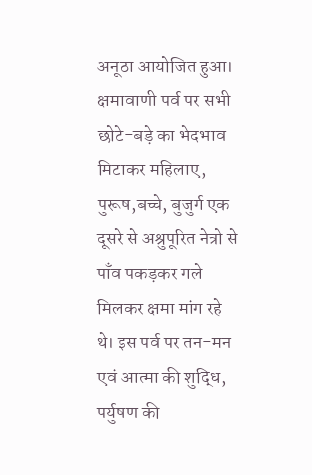अनूठा आयोजित हुआ।
क्षमावाणी पर्व पर सभी छोटे-बड़े का भेदभाव मिटाकर महिलाए, पुरूष,बच्चे, बुजुर्ग एक दूसरे से अश्रुपूरित नेत्रो से पाँव पकड़कर गले मिलकर क्षमा मांग रहे थे। इस पर्व पर तन-मन एवं आत्मा की शुद्धि, पर्युषण की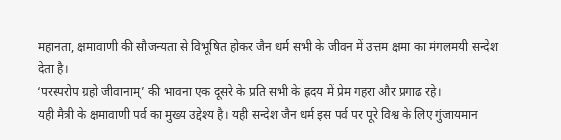महानता, क्षमावाणी की सौजन्यता से विभूषित होकर जैन धर्म सभी के जीवन में उत्तम क्षमा का मंगलमयी सन्देश देता है।
‘परस्परोप ग्रहो जीवानाम्’ की भावना एक दूसरे के प्रति सभी के ह्रदय में प्रेम गहरा और प्रगाढ रहे।
यही मैत्री के क्षमावाणी पर्व का मुख्य उद्देश्य है। यही सन्देश जैन धर्म इस पर्व पर पूरे विश्व के लिए गुंजायमान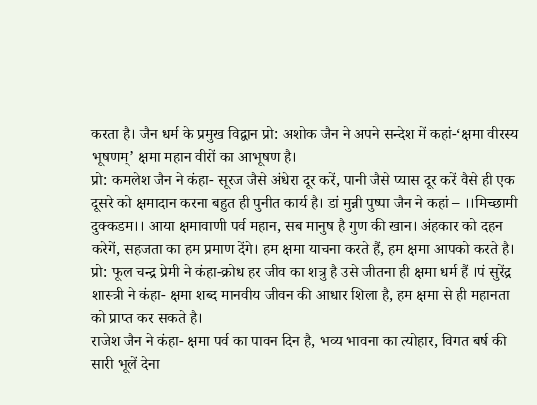करता है। जैन धर्म के प्रमुख विद्वान प्रो: अशोक जैन ने अपने सन्देश में कहां-‘क्षमा वीरस्य भूषणम्’ क्षमा महान वीरों का आभूषण है।
प्रो: कमलेश जैन ने कंहा- सूरज जैसे अंधेरा दूर करें, पानी जैसे प्यास दूर करें वैसे ही एक दूसरे को क्षमादान करना बहुत ही पुनीत कार्य है। डां मुन्नी पुष्पा जैन ने कहां – ।।मिच्छामी दुक्कडम।। आया क्षमावाणी पर्व महान, सब मानुष है गुण की खान। अंहकार को दहन करेगें, सहजता का हम प्रमाण देंगे। हम क्षमा याचना करते हैं, हम क्षमा आपको करते है। प्रो: फूल चन्द्र प्रेमी ने कंहा-क्रोध हर जीव का शत्रु है उसे जीतना ही क्षमा धर्म हैं ।पं सुरेंद्र शास्त्री ने कंहा- क्षमा शब्द मानवीय जीवन की आधार शिला है, हम क्षमा से ही महानता को प्राप्त कर सकते है।
राजेश जैन ने कंहा- क्षमा पर्व का पावन दिन है, भव्य भावना का त्योहार, विगत बर्ष की सारी भूलें देना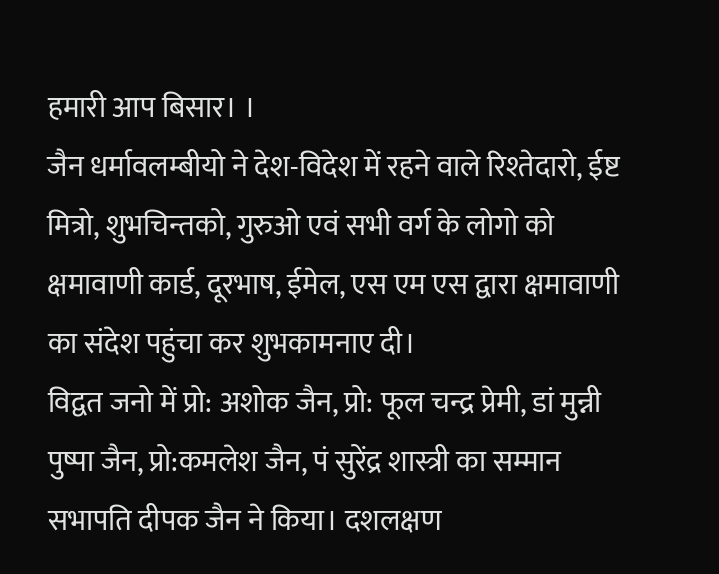हमारी आप बिसार। ।
जैन धर्मावलम्बीयो ने देश-विदेश में रहने वाले रिश्तेदारो, ईष्ट मित्रो, शुभचिन्तको, गुरुओ एवं सभी वर्ग के लोगो को क्षमावाणी कार्ड, दूरभाष, ईमेल, एस एम एस द्वारा क्षमावाणी का संदेश पहुंचा कर शुभकामनाए दी।
विद्वत जनो में प्रो: अशोक जैन, प्रो: फूल चन्द्र प्रेमी, डां मुन्नी पुष्पा जैन, प्रो:कमलेश जैन, पं सुरेंद्र शास्त्री का सम्मान सभापति दीपक जैन ने किया। दशलक्षण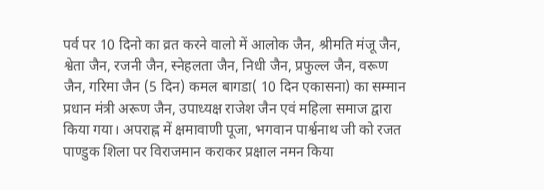पर्व पर 10 दिनो का व्रत करने वालो में आलोक जैन, श्रीमति मंजू जैन, श्वेता जैन, रजनी जैन, स्नेहलता जैन, निधी जैन, प्रफुल्ल जैन, वरूण जैन, गरिमा जैन (5 दिन) कमल बागडा( 10 दिन एकासना) का सम्मान प्रधान मंत्री अरूण जैन, उपाध्यक्ष राजेश जैन एवं महिला समाज द्वारा किया गया। अपराह्न में क्षमावाणी पूजा, भगवान पार्श्वनाथ जी को रजत पाण्डुक शिला पर विराजमान कराकर प्रक्षाल नमन किया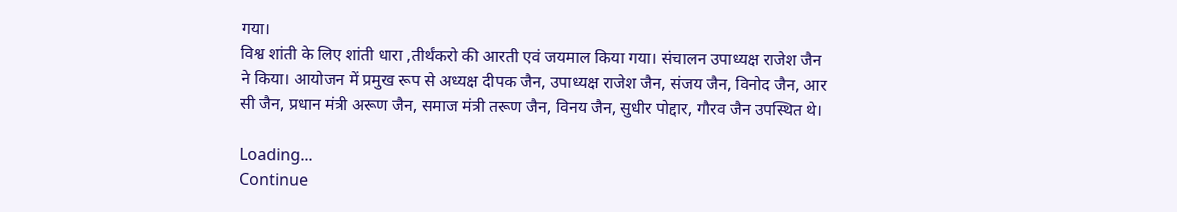गया।
विश्व शांती के लिए शांती धारा ,तीर्थंकरो की आरती एवं जयमाल किया गया। संचालन उपाध्यक्ष राजेश जैन ने किया। आयोजन में प्रमुख रूप से अध्यक्ष दीपक जैन, उपाध्यक्ष राजेश जैन, संजय जैन, विनोद जैन, आर सी जैन, प्रधान मंत्री अरूण जैन, समाज मंत्री तरूण जैन, विनय जैन, सुधीर पोद्दार, गौरव जैन उपस्थित थे।

Loading...
Continue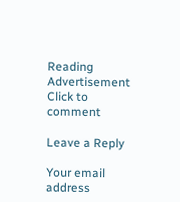Reading
Advertisement
Click to comment

Leave a Reply

Your email address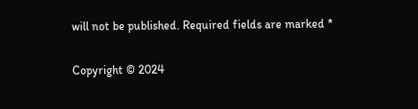will not be published. Required fields are marked *

Copyright © 2024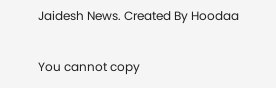Jaidesh News. Created By Hoodaa

You cannot copy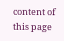content of this page